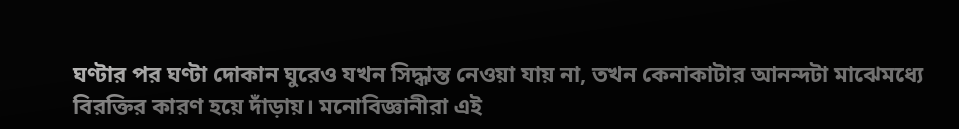ঘণ্টার পর ঘণ্টা দোকান ঘুরেও যখন সিদ্ধান্ত নেওয়া যায় না, তখন কেনাকাটার আনন্দটা মাঝেমধ্যে বিরক্তির কারণ হয়ে দাঁড়ায়। মনোবিজ্ঞানীরা এই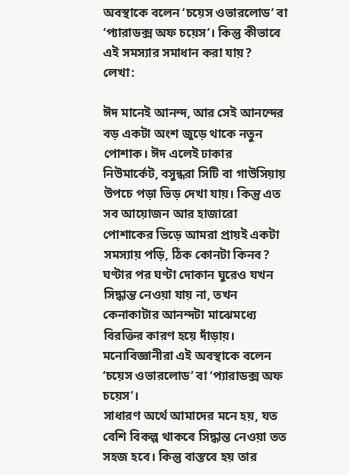অবস্থাকে বলেন ‘চয়েস ওভারলোড’ বা ‘প্যারাডক্স অফ চয়েস’। কিন্তু কীভাবে এই সমস্যার সমাধান করা যায়?
লেখা:

ঈদ মানেই আনন্দ, আর সেই আনন্দের বড় একটা অংশ জুড়ে থাকে নতুন পোশাক। ঈদ এলেই ঢাকার নিউমার্কেট, বসুন্ধরা সিটি বা গাউসিয়ায় উপচে পড়া ভিড় দেখা যায়। কিন্তু এত সব আয়োজন আর হাজারো পোশাকের ভিড়ে আমরা প্রায়ই একটা সমস্যায় পড়ি, ঠিক কোনটা কিনব?
ঘণ্টার পর ঘণ্টা দোকান ঘুরেও যখন সিদ্ধান্ত নেওয়া যায় না, তখন কেনাকাটার আনন্দটা মাঝেমধ্যে বিরক্তির কারণ হয়ে দাঁড়ায়। মনোবিজ্ঞানীরা এই অবস্থাকে বলেন ‘চয়েস ওভারলোড’ বা ‘প্যারাডক্স অফ চয়েস’।
সাধারণ অর্থে আমাদের মনে হয়, যত বেশি বিকল্প থাকবে সিদ্ধান্ত নেওয়া তত সহজ হবে। কিন্তু বাস্তবে হয় তার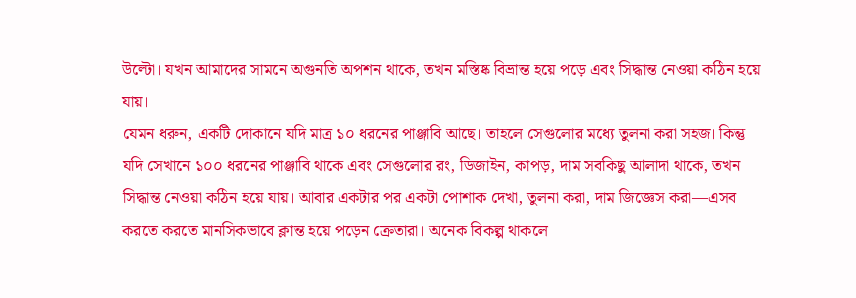উল্টো। যখন আমাদের সামনে অগুনতি অপশন থাকে, তখন মস্তিষ্ক বিভ্রান্ত হয়ে পড়ে এবং সিদ্ধান্ত নেওয়া কঠিন হয়ে যায়।
যেমন ধরুন, একটি দোকানে যদি মাত্র ১০ ধরনের পাঞ্জাবি আছে। তাহলে সেগুলোর মধ্যে তুলনা করা সহজ। কিন্তু যদি সেখানে ১০০ ধরনের পাঞ্জাবি থাকে এবং সেগুলোর রং, ডিজাইন, কাপড়, দাম সবকিছু আলাদা থাকে, তখন সিদ্ধান্ত নেওয়া কঠিন হয়ে যায়। আবার একটার পর একটা পোশাক দেখা, তুলনা করা, দাম জিজ্ঞেস করা—এসব করতে করতে মানসিকভাবে ক্লান্ত হয়ে পড়েন ক্রেতারা। অনেক বিকল্প থাকলে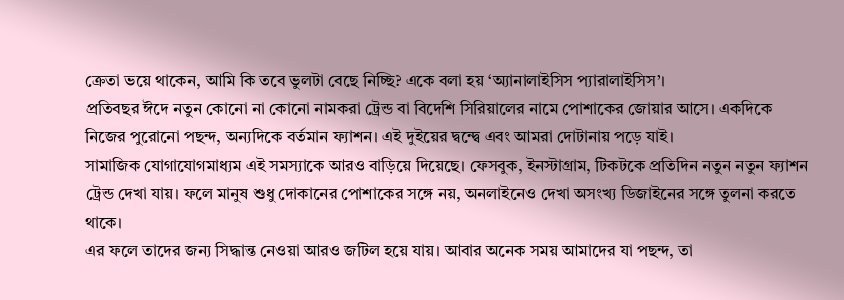ক্রেতা ভয়ে থাকেন, আমি কি তবে ভুলটা বেছে নিচ্ছি? একে বলা হয় ‘অ্যানালাইসিস প্যারালাইসিস’।
প্রতিবছর ঈদে নতুন কোনো না কোনো নামকরা ট্রেন্ড বা বিদেশি সিরিয়ালের নামে পোশাকের জোয়ার আসে। একদিকে নিজের পুরোনো পছন্দ, অন্যদিকে বর্তমান ফ্যাশন। এই দুইয়ের দ্বন্দ্বে এবং আমরা দোটানায় পড়ে যাই।
সামাজিক যোগাযোগমাধ্যম এই সমস্যাকে আরও বাড়িয়ে দিয়েছে। ফেসবুক, ইনস্টাগ্রাম, টিকটকে প্রতিদিন নতুন নতুন ফ্যাশন ট্রেন্ড দেখা যায়। ফলে মানুষ শুধু দোকানের পোশাকের সঙ্গে নয়, অনলাইনেও দেখা অসংখ্য ডিজাইনের সঙ্গে তুলনা করতে থাকে।
এর ফলে তাদের জন্য সিদ্ধান্ত নেওয়া আরও জটিল হয়ে যায়। আবার অনেক সময় আমাদের যা পছন্দ, তা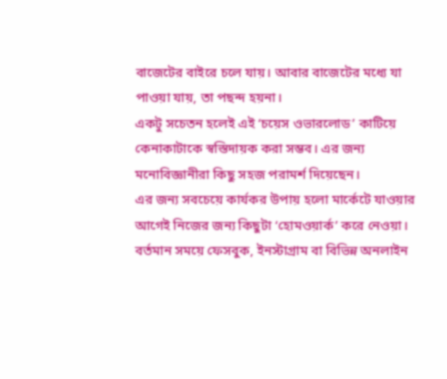বাজেটের বাইরে চলে যায়। আবার বাজেটের মধ্যে যা পাওয়া যায়, তা পছন্দ হয়না।
একটু সচেতন হলেই এই ‘চয়েস ওভারলোড’ কাটিয়ে কেনাকাটাকে স্বস্তিদায়ক করা সম্ভব। এর জন্য মনোবিজ্ঞানীরা কিছু সহজ পরামর্শ দিয়েছেন।
এর জন্য সবচেয়ে কার্যকর উপায় হলো মার্কেটে যাওয়ার আগেই নিজের জন্য কিছুটা ‘হোমওয়ার্ক’ করে নেওয়া। বর্তমান সময়ে ফেসবুক, ইনস্টাগ্রাম বা বিভিন্ন অনলাইন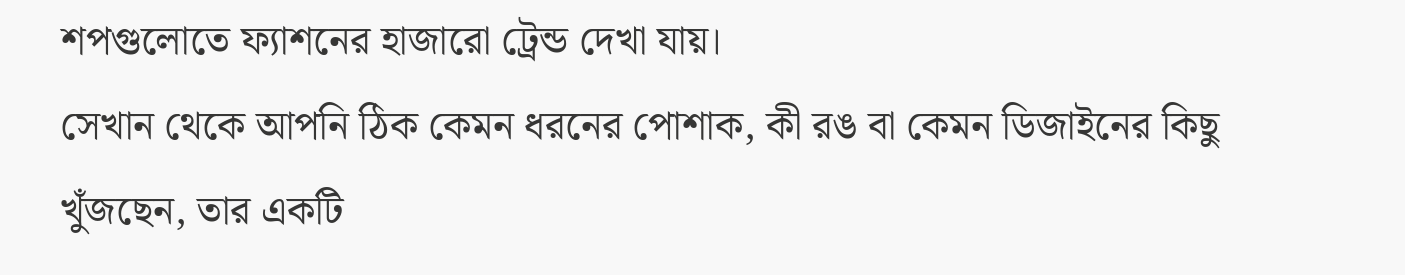শপগুলোতে ফ্যাশনের হাজারো ট্রেন্ড দেখা যায়।
সেখান থেকে আপনি ঠিক কেমন ধরনের পোশাক, কী রঙ বা কেমন ডিজাইনের কিছু খুঁজছেন, তার একটি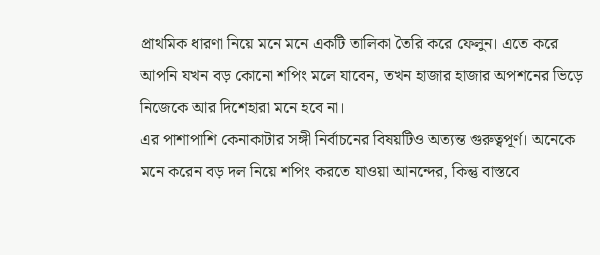প্রাথমিক ধারণা নিয়ে মনে মনে একটি তালিকা তৈরি করে ফেলুন। এতে করে আপনি যখন বড় কোনো শপিং মলে যাবেন, তখন হাজার হাজার অপশনের ভিড়ে নিজেকে আর দিশেহারা মনে হবে না।
এর পাশাপাশি কেনাকাটার সঙ্গী নির্বাচনের বিষয়টিও অত্যন্ত গুরুত্বপূর্ণ। অনেকে মনে করেন বড় দল নিয়ে শপিং করতে যাওয়া আনন্দের, কিন্তু বাস্তবে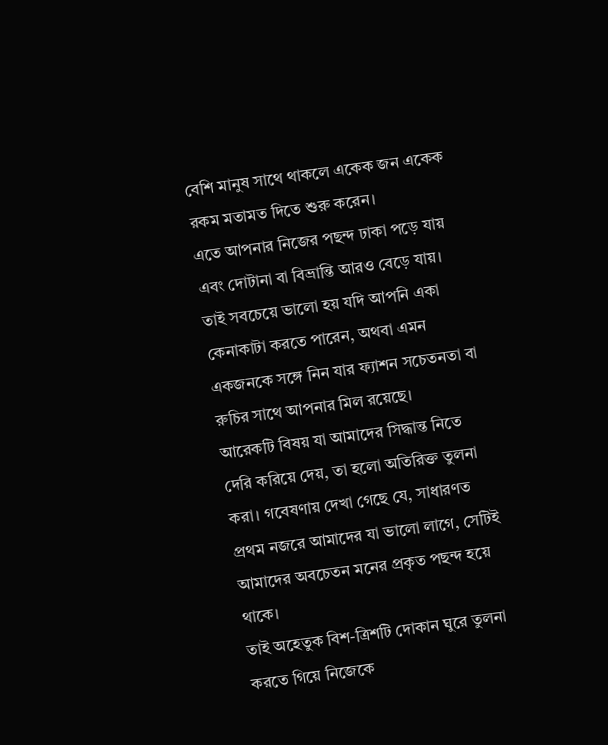বেশি মানুষ সাথে থাকলে একেক জন একেক রকম মতামত দিতে শুরু করেন।
এতে আপনার নিজের পছন্দ ঢাকা পড়ে যায় এবং দোটানা বা বিভ্রান্তি আরও বেড়ে যায়। তাই সবচেয়ে ভালো হয় যদি আপনি একা কেনাকাটা করতে পারেন, অথবা এমন একজনকে সঙ্গে নিন যার ফ্যাশন সচেতনতা বা রুচির সাথে আপনার মিল রয়েছে।
আরেকটি বিষয় যা আমাদের সিদ্ধান্ত নিতে দেরি করিয়ে দেয়, তা হলো অতিরিক্ত তুলনা করা। গবেষণায় দেখা গেছে যে, সাধারণত প্রথম নজরে আমাদের যা ভালো লাগে, সেটিই আমাদের অবচেতন মনের প্রকৃত পছন্দ হয়ে থাকে।
তাই অহেতুক বিশ-ত্রিশটি দোকান ঘুরে তুলনা করতে গিয়ে নিজেকে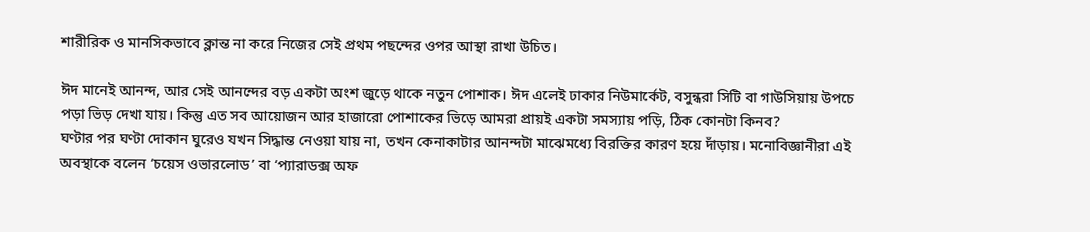শারীরিক ও মানসিকভাবে ক্লান্ত না করে নিজের সেই প্রথম পছন্দের ওপর আস্থা রাখা উচিত।

ঈদ মানেই আনন্দ, আর সেই আনন্দের বড় একটা অংশ জুড়ে থাকে নতুন পোশাক। ঈদ এলেই ঢাকার নিউমার্কেট, বসুন্ধরা সিটি বা গাউসিয়ায় উপচে পড়া ভিড় দেখা যায়। কিন্তু এত সব আয়োজন আর হাজারো পোশাকের ভিড়ে আমরা প্রায়ই একটা সমস্যায় পড়ি, ঠিক কোনটা কিনব?
ঘণ্টার পর ঘণ্টা দোকান ঘুরেও যখন সিদ্ধান্ত নেওয়া যায় না, তখন কেনাকাটার আনন্দটা মাঝেমধ্যে বিরক্তির কারণ হয়ে দাঁড়ায়। মনোবিজ্ঞানীরা এই অবস্থাকে বলেন ‘চয়েস ওভারলোড’ বা ‘প্যারাডক্স অফ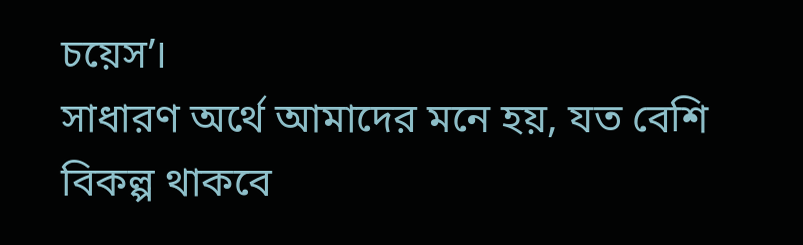চয়েস’।
সাধারণ অর্থে আমাদের মনে হয়, যত বেশি বিকল্প থাকবে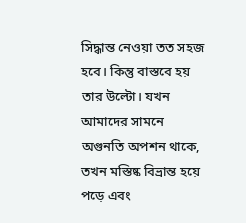সিদ্ধান্ত নেওয়া তত সহজ হবে। কিন্তু বাস্তবে হয় তার উল্টো। যখন আমাদের সামনে অগুনতি অপশন থাকে, তখন মস্তিষ্ক বিভ্রান্ত হয়ে পড়ে এবং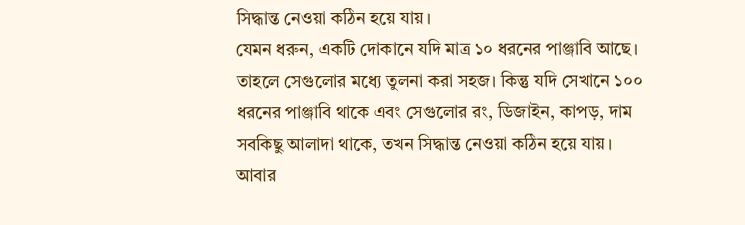সিদ্ধান্ত নেওয়া কঠিন হয়ে যায়।
যেমন ধরুন, একটি দোকানে যদি মাত্র ১০ ধরনের পাঞ্জাবি আছে। তাহলে সেগুলোর মধ্যে তুলনা করা সহজ। কিন্তু যদি সেখানে ১০০ ধরনের পাঞ্জাবি থাকে এবং সেগুলোর রং, ডিজাইন, কাপড়, দাম সবকিছু আলাদা থাকে, তখন সিদ্ধান্ত নেওয়া কঠিন হয়ে যায়। আবার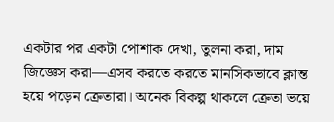একটার পর একটা পোশাক দেখা, তুলনা করা, দাম জিজ্ঞেস করা—এসব করতে করতে মানসিকভাবে ক্লান্ত হয়ে পড়েন ক্রেতারা। অনেক বিকল্প থাকলে ক্রেতা ভয়ে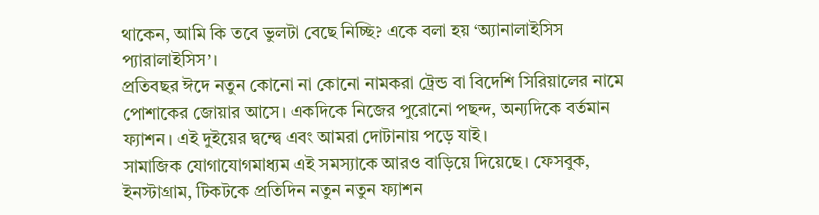থাকেন, আমি কি তবে ভুলটা বেছে নিচ্ছি? একে বলা হয় ‘অ্যানালাইসিস প্যারালাইসিস’।
প্রতিবছর ঈদে নতুন কোনো না কোনো নামকরা ট্রেন্ড বা বিদেশি সিরিয়ালের নামে পোশাকের জোয়ার আসে। একদিকে নিজের পুরোনো পছন্দ, অন্যদিকে বর্তমান ফ্যাশন। এই দুইয়ের দ্বন্দ্বে এবং আমরা দোটানায় পড়ে যাই।
সামাজিক যোগাযোগমাধ্যম এই সমস্যাকে আরও বাড়িয়ে দিয়েছে। ফেসবুক, ইনস্টাগ্রাম, টিকটকে প্রতিদিন নতুন নতুন ফ্যাশন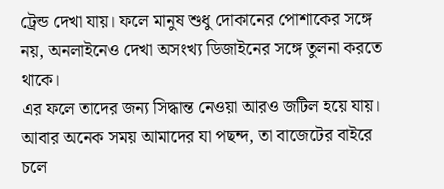ট্রেন্ড দেখা যায়। ফলে মানুষ শুধু দোকানের পোশাকের সঙ্গে নয়, অনলাইনেও দেখা অসংখ্য ডিজাইনের সঙ্গে তুলনা করতে থাকে।
এর ফলে তাদের জন্য সিদ্ধান্ত নেওয়া আরও জটিল হয়ে যায়। আবার অনেক সময় আমাদের যা পছন্দ, তা বাজেটের বাইরে চলে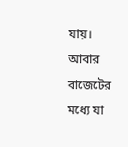যায়। আবার বাজেটের মধ্যে যা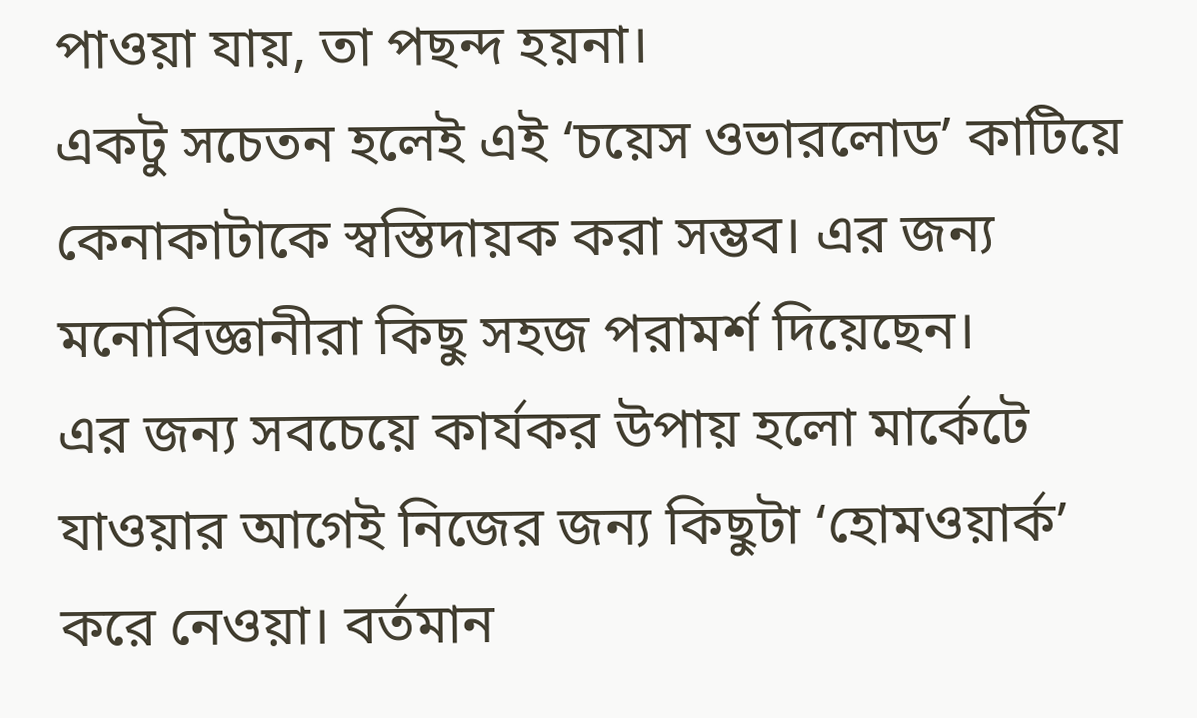পাওয়া যায়, তা পছন্দ হয়না।
একটু সচেতন হলেই এই ‘চয়েস ওভারলোড’ কাটিয়ে কেনাকাটাকে স্বস্তিদায়ক করা সম্ভব। এর জন্য মনোবিজ্ঞানীরা কিছু সহজ পরামর্শ দিয়েছেন।
এর জন্য সবচেয়ে কার্যকর উপায় হলো মার্কেটে যাওয়ার আগেই নিজের জন্য কিছুটা ‘হোমওয়ার্ক’ করে নেওয়া। বর্তমান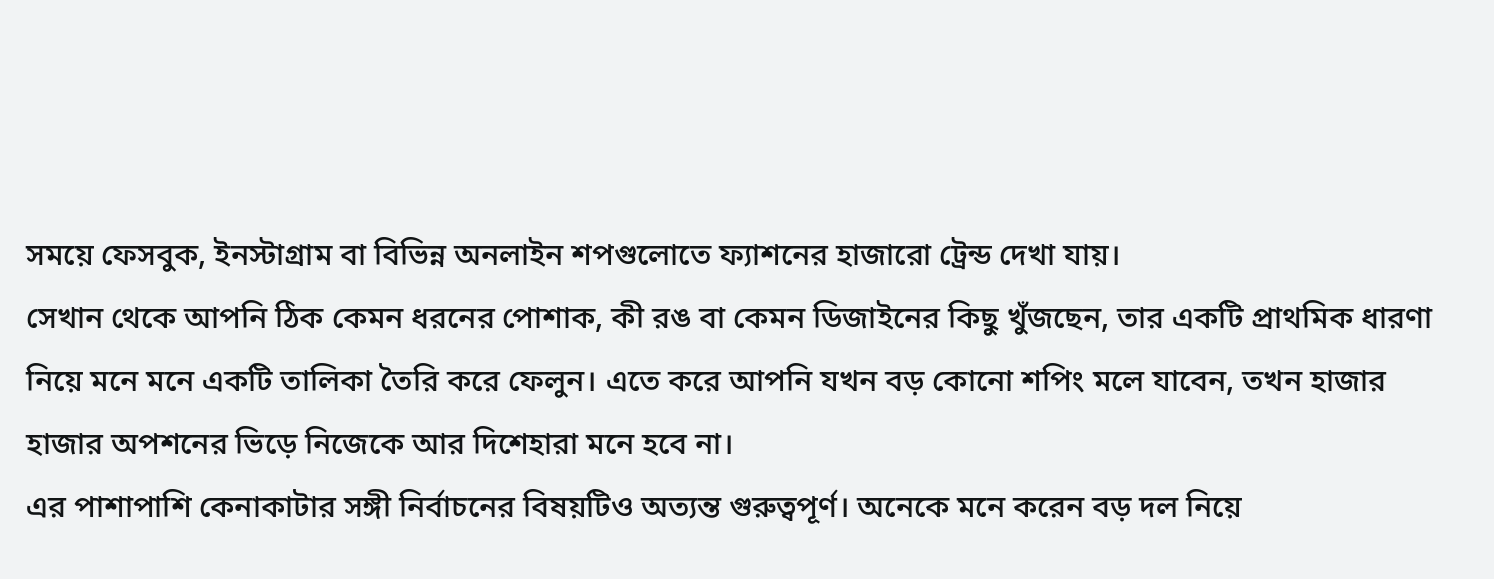সময়ে ফেসবুক, ইনস্টাগ্রাম বা বিভিন্ন অনলাইন শপগুলোতে ফ্যাশনের হাজারো ট্রেন্ড দেখা যায়।
সেখান থেকে আপনি ঠিক কেমন ধরনের পোশাক, কী রঙ বা কেমন ডিজাইনের কিছু খুঁজছেন, তার একটি প্রাথমিক ধারণা নিয়ে মনে মনে একটি তালিকা তৈরি করে ফেলুন। এতে করে আপনি যখন বড় কোনো শপিং মলে যাবেন, তখন হাজার হাজার অপশনের ভিড়ে নিজেকে আর দিশেহারা মনে হবে না।
এর পাশাপাশি কেনাকাটার সঙ্গী নির্বাচনের বিষয়টিও অত্যন্ত গুরুত্বপূর্ণ। অনেকে মনে করেন বড় দল নিয়ে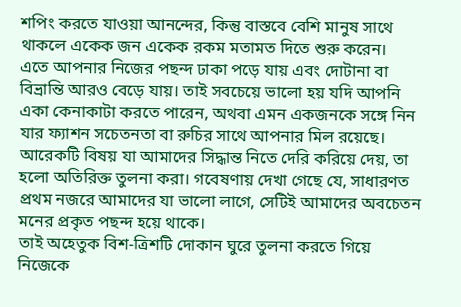শপিং করতে যাওয়া আনন্দের, কিন্তু বাস্তবে বেশি মানুষ সাথে থাকলে একেক জন একেক রকম মতামত দিতে শুরু করেন।
এতে আপনার নিজের পছন্দ ঢাকা পড়ে যায় এবং দোটানা বা বিভ্রান্তি আরও বেড়ে যায়। তাই সবচেয়ে ভালো হয় যদি আপনি একা কেনাকাটা করতে পারেন, অথবা এমন একজনকে সঙ্গে নিন যার ফ্যাশন সচেতনতা বা রুচির সাথে আপনার মিল রয়েছে।
আরেকটি বিষয় যা আমাদের সিদ্ধান্ত নিতে দেরি করিয়ে দেয়, তা হলো অতিরিক্ত তুলনা করা। গবেষণায় দেখা গেছে যে, সাধারণত প্রথম নজরে আমাদের যা ভালো লাগে, সেটিই আমাদের অবচেতন মনের প্রকৃত পছন্দ হয়ে থাকে।
তাই অহেতুক বিশ-ত্রিশটি দোকান ঘুরে তুলনা করতে গিয়ে নিজেকে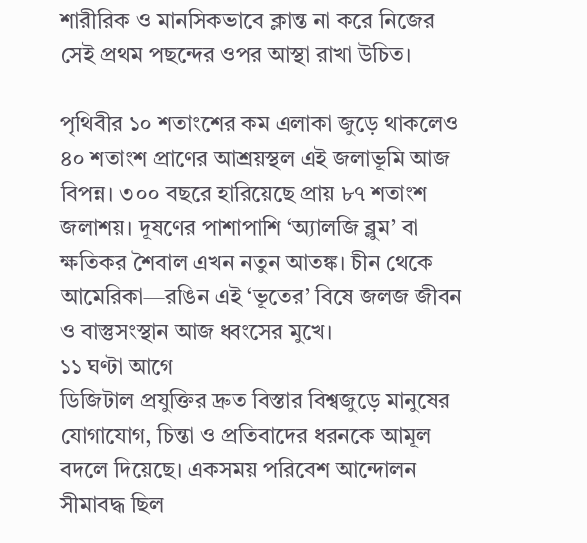শারীরিক ও মানসিকভাবে ক্লান্ত না করে নিজের সেই প্রথম পছন্দের ওপর আস্থা রাখা উচিত।

পৃথিবীর ১০ শতাংশের কম এলাকা জুড়ে থাকলেও ৪০ শতাংশ প্রাণের আশ্রয়স্থল এই জলাভূমি আজ বিপন্ন। ৩০০ বছরে হারিয়েছে প্রায় ৮৭ শতাংশ জলাশয়। দূষণের পাশাপাশি ‘অ্যালজি ব্লুম’ বা ক্ষতিকর শৈবাল এখন নতুন আতঙ্ক। চীন থেকে আমেরিকা—রঙিন এই ‘ভূতের’ বিষে জলজ জীবন ও বাস্তুসংস্থান আজ ধ্বংসের মুখে।
১১ ঘণ্টা আগে
ডিজিটাল প্রযুক্তির দ্রুত বিস্তার বিশ্বজুড়ে মানুষের যোগাযোগ, চিন্তা ও প্রতিবাদের ধরনকে আমূল বদলে দিয়েছে। একসময় পরিবেশ আন্দোলন সীমাবদ্ধ ছিল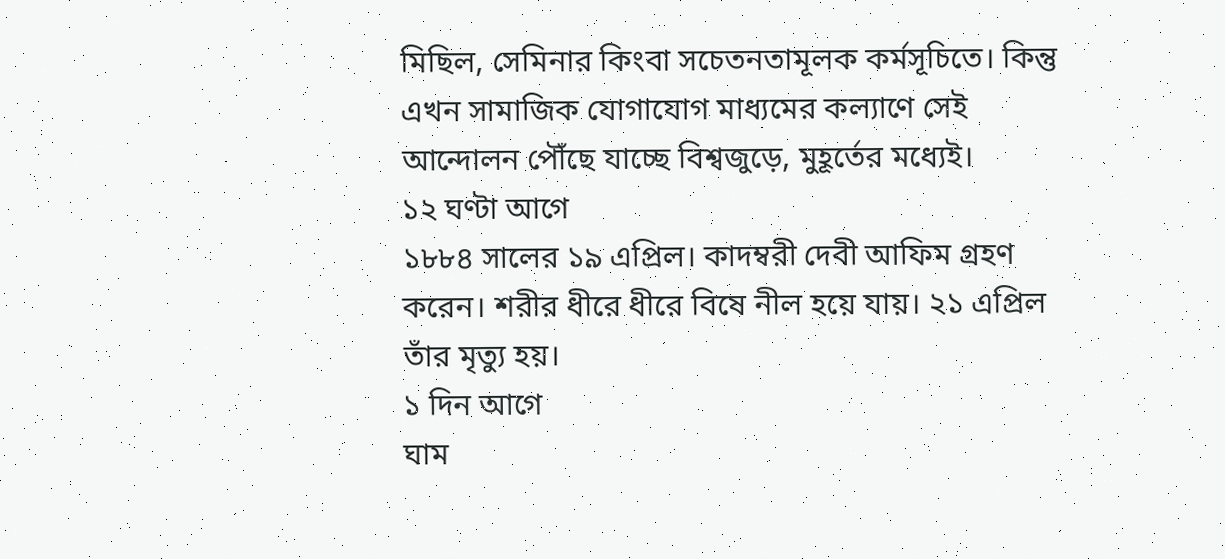মিছিল, সেমিনার কিংবা সচেতনতামূলক কর্মসূচিতে। কিন্তু এখন সামাজিক যোগাযোগ মাধ্যমের কল্যাণে সেই আন্দোলন পৌঁছে যাচ্ছে বিশ্বজুড়ে, মুহূর্তের মধ্যেই।
১২ ঘণ্টা আগে
১৮৮৪ সালের ১৯ এপ্রিল। কাদম্বরী দেবী আফিম গ্রহণ করেন। শরীর ধীরে ধীরে বিষে নীল হয়ে যায়। ২১ এপ্রিল তাঁর মৃত্যু হয়।
১ দিন আগে
ঘাম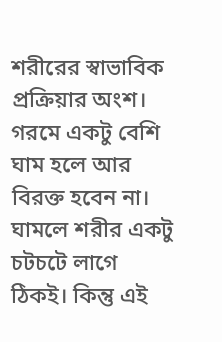শরীরের স্বাভাবিক প্রক্রিয়ার অংশ। গরমে একটু বেশি ঘাম হলে আর বিরক্ত হবেন না। ঘামলে শরীর একটু চটচটে লাগে ঠিকই। কিন্তু এই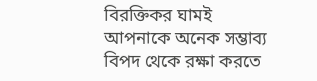বিরক্তিকর ঘামই আপনাকে অনেক সম্ভাব্য বিপদ থেকে রক্ষা করতে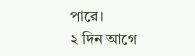পারে।
২ দিন আগে